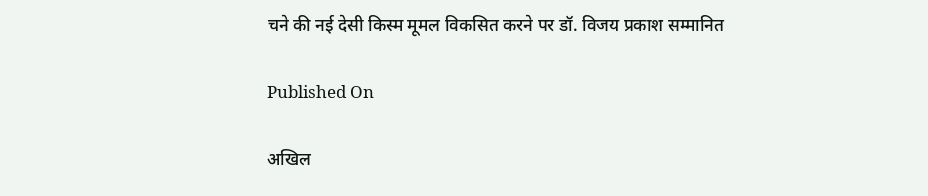चने की नई देसी किस्म मूमल विकसित करने पर डॉ. विजय प्रकाश सम्मानित

Published On

अखिल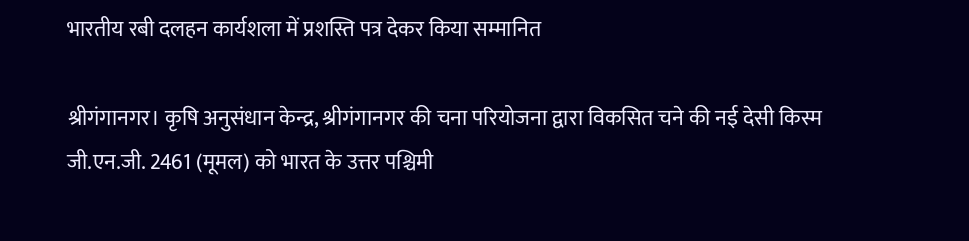भारतीय रबी दलहन कार्यशला में प्रशस्ति पत्र देकर किया सम्मानित

श्रीगंगानगर। कृषि अनुसंधान केन्द्र, श्रीगंगानगर की चना परियोजना द्वारा विकसित चने की नई देसी किस्म जी.एन.जी. 2461 (मूमल) को भारत के उत्तर पश्चिमी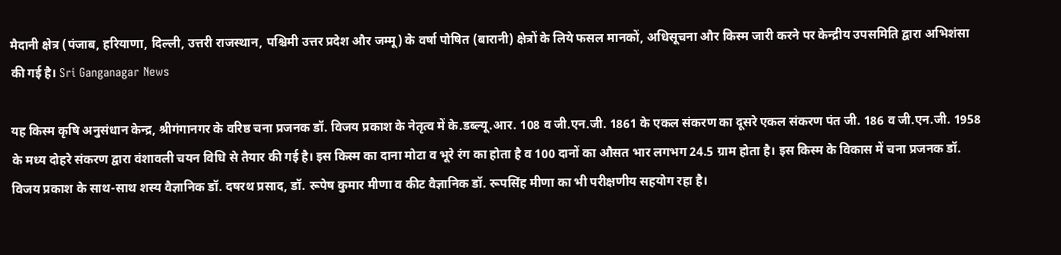मैदानी क्षेत्र (पंजाब, हरियाणा, दिल्ली, उत्तरी राजस्थान, पश्चिमी उत्तर प्रदेश और जम्मू) के वर्षा पोषित (बारानी) क्षेत्रों के लिये फसल मानकों, अधिसूचना और किस्म जारी करने पर केन्द्रीय उपसमिति द्वारा अभिशंसा की गई है। Sri Ganganagar News

यह किस्म कृषि अनुसंधान केन्द्र, श्रीगंगानगर के वरिष्ठ चना प्रजनक डॉ. विजय प्रकाश के नेतृत्व में के.डब्ल्यू.आर. 108 व जी.एन.जी. 1861 के एकल संकरण का दूसरे एकल संकरण पंत जी. 186 व जी.एन.जी. 1958 के मध्य दोहरे संकरण द्वारा वंशावली चयन विधि से तैयार की गई है। इस किस्म का दाना मोटा व भूरे रंग का होता है व 100 दानों का औसत भार लगभग 24.5 ग्राम होता है। इस किस्म के विकास में चना प्रजनक डॉ. विजय प्रकाश के साथ-साथ शस्य वैज्ञानिक डॉ. दषरथ प्रसाद, डॉ. रूपेष कुमार मीणा व कीट वैज्ञानिक डॉ. रूपसिंह मीणा का भी परीक्षणीय सहयोग रहा है।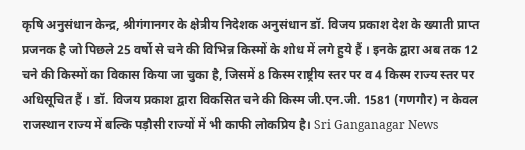कृषि अनुसंधान केन्द्र, श्रीगंगानगर के क्षेत्रीय निदेशक अनुसंधान डॉ. विजय प्रकाश देश के ख्याती प्राप्त प्रजनक है जो पिछले 25 वर्षो से चने की विभिन्न किस्मों के शोध में लगे हुये हैं । इनके द्वारा अब तक 12 चने की किस्मों का विकास किया जा चुका है, जिसमें 8 किस्म राष्ट्रीय स्तर पर व 4 किस्म राज्य स्तर पर अधिसूचित हैं । डॉ. विजय प्रकाश द्वारा विकसित चने की किस्म जी.एन.जी. 1581 (गणगौर) न केवल राजस्थान राज्य में बल्कि पड़ौसी राज्यों में भी काफी लोकप्रिय है। Sri Ganganagar News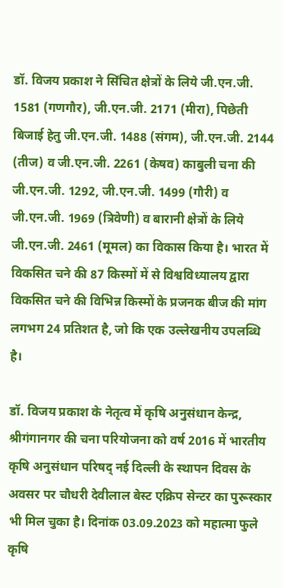डॉ. विजय प्रकाश ने सिंचित क्षेत्रों के लिये जी.एन.जी. 1581 (गणगौर), जी.एन.जी. 2171 (मीरा), पिछेती बिजाई हेतु जी.एन.जी. 1488 (संगम), जी.एन.जी. 2144 (तीज) व जी.एन.जी. 2261 (केषव) काबुली चना की जी.एन.जी. 1292, जी.एन.जी. 1499 (गौरी) व जी.एन.जी. 1969 (त्रिवेणी) व बारानी क्षेत्रों के लिये जी.एन.जी. 2461 (मूमल) का विकास किया है। भारत में विकसित चने की 87 किस्मों में से विश्वविध्यालय द्वारा विकसित चने की विभिन्न किस्मों के प्रजनक बीज की मांग लगभग 24 प्रतिशत है, जो कि एक उल्लेखनीय उपलब्धि है।

डॉ. विजय प्रकाश के नेतृत्व में कृषि अनुसंधान केन्द्र, श्रीगंगानगर की चना परियोजना को वर्ष 2016 में भारतीय कृषि अनुसंधान परिषद् नई दिल्ली के स्थापन दिवस के अवसर पर चौधरी देवीलाल बेस्ट एक्रिप सेन्टर का पुरूस्कार भी मिल चुका है। दिनांक 03.09.2023 को महात्मा फुले कृषि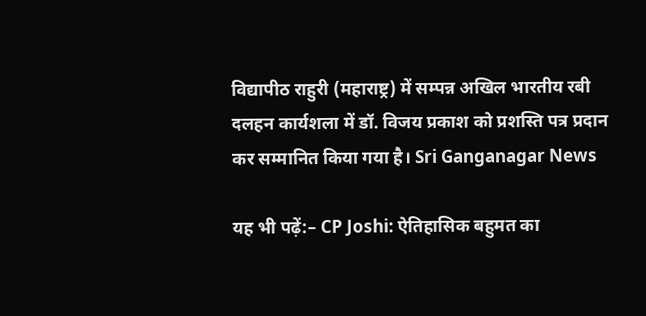विद्यापीठ राहुरी (महाराष्ट्र) में सम्पन्न अखिल भारतीय रबी दलहन कार्यशला में डॉ. विजय प्रकाश को प्रशस्ति पत्र प्रदान कर सम्मानित किया गया है। Sri Ganganagar News

यह भी पढ़ें:– CP Joshi: ऐतिहासिक बहुमत का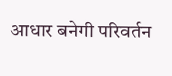आधार बनेगी परिवर्तन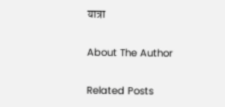यात्रा

About The Author

Related Posts